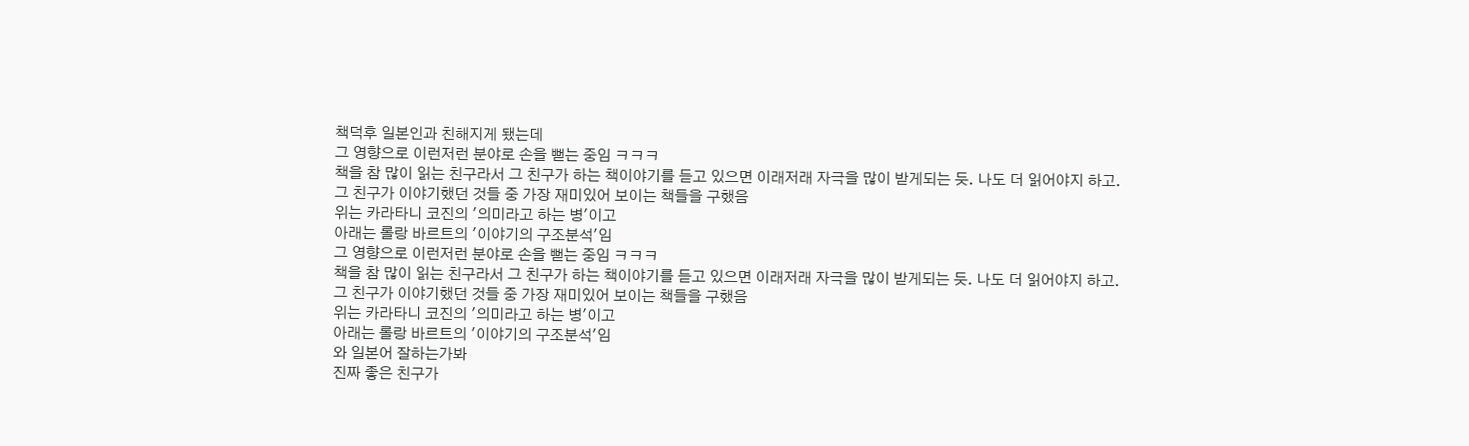책덕후 일본인과 친해지게 됐는데
그 영향으로 이런저런 분야로 손을 뻗는 중임 ㅋㅋㅋ
책을 참 많이 읽는 친구라서 그 친구가 하는 책이야기를 듣고 있으면 이래저래 자극을 많이 받게되는 듯. 나도 더 읽어야지 하고.
그 친구가 이야기했던 것들 중 가장 재미있어 보이는 책들을 구했음
위는 카라타니 코진의 '의미라고 하는 병'이고
아래는 롤랑 바르트의 '이야기의 구조분석'임
그 영향으로 이런저런 분야로 손을 뻗는 중임 ㅋㅋㅋ
책을 참 많이 읽는 친구라서 그 친구가 하는 책이야기를 듣고 있으면 이래저래 자극을 많이 받게되는 듯. 나도 더 읽어야지 하고.
그 친구가 이야기했던 것들 중 가장 재미있어 보이는 책들을 구했음
위는 카라타니 코진의 '의미라고 하는 병'이고
아래는 롤랑 바르트의 '이야기의 구조분석'임
와 일본어 잘하는가봐
진짜 좋은 친구가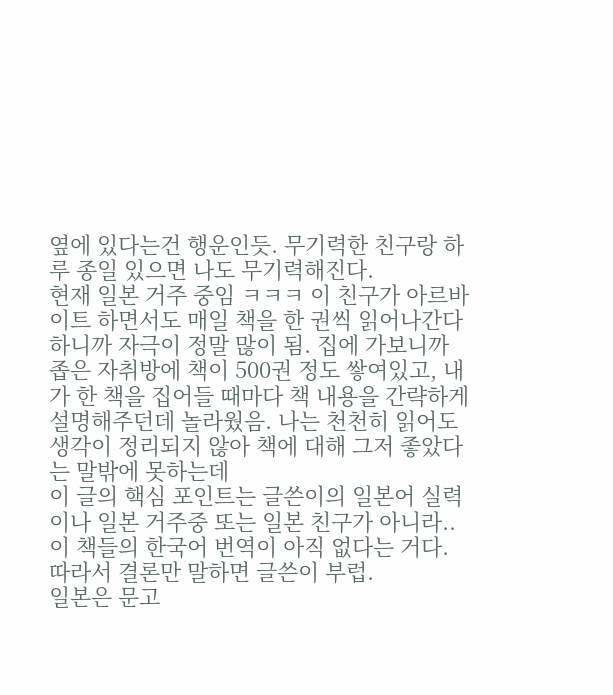옆에 있다는건 행운인듯. 무기력한 친구랑 하루 종일 있으면 나도 무기력해진다.
현재 일본 거주 중임 ㅋㅋㅋ 이 친구가 아르바이트 하면서도 매일 책을 한 권씩 읽어나간다 하니까 자극이 정말 많이 됨. 집에 가보니까 좁은 자취방에 책이 500권 정도 쌓여있고, 내가 한 책을 집어들 때마다 책 내용을 간략하게 설명해주던데 놀라웠음. 나는 천천히 읽어도 생각이 정리되지 않아 책에 대해 그저 좋았다는 말밖에 못하는데
이 글의 핵심 포인트는 글쓴이의 일본어 실력이나 일본 거주중 또는 일본 친구가 아니라.. 이 책들의 한국어 번역이 아직 없다는 거다. 따라서 결론만 말하면 글쓴이 부럽.
일본은 문고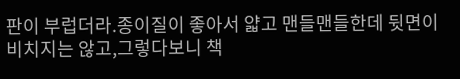판이 부럽더라.종이질이 좋아서 얇고 맨들맨들한데 뒷면이 비치지는 않고,그렇다보니 책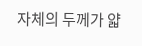자체의 두께가 얇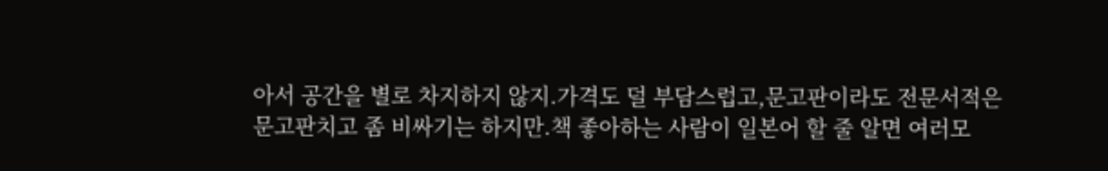아서 공간을 별로 차지하지 않지.가격도 덜 부담스럽고,문고판이라도 전문서적은 문고판치고 좀 비싸기는 하지만.책 좋아하는 사람이 일본어 할 줄 알면 여러모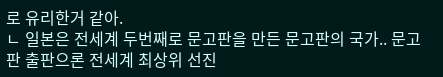로 유리한거 같아.
ㄴ 일본은 전세계 두번째로 문고판을 만든 문고판의 국가.. 문고판 출판으론 전세계 최상위 선진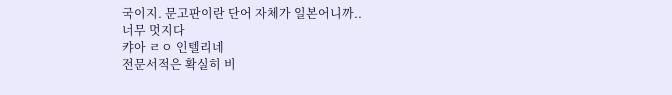국이지. 문고판이란 단어 자체가 일본어니까..
너무 멋지다
캬아 ㄹㅇ 인텔리네
전문서적은 확실히 비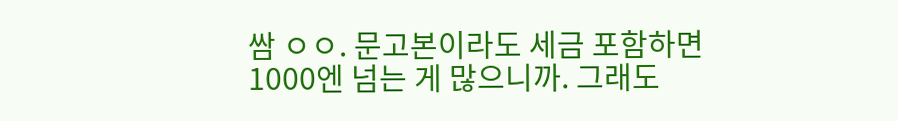쌈 ㅇㅇ. 문고본이라도 세금 포함하면 1000엔 넘는 게 많으니까. 그래도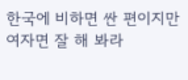한국에 비하면 싼 편이지만
여자면 잘 해 봐라